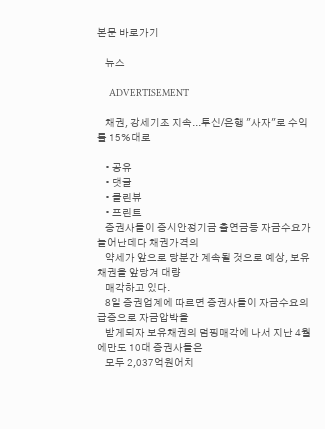본문 바로가기

    뉴스

    ADVERTISEMENT

    채권, 강세기조 지속...투신/은행 "사자"로 수익률 15%대로

    • 공유
    • 댓글
    • 클린뷰
    • 프린트
    증권사들이 증시안정기금 출연금등 자금수요가 늘어난데다 채권가격의
    약세가 앞으로 당분간 계속될 것으로 예상, 보유채권을 앞당겨 대량
    매각하고 있다.
    8일 증권업계에 따르면 증권사들이 자금수요의 급증으로 자금압박을
    받게되자 보유채권의 덤핑매각에 나서 지난 4월에만도 10대 증권사들은
    모두 2,037억원어치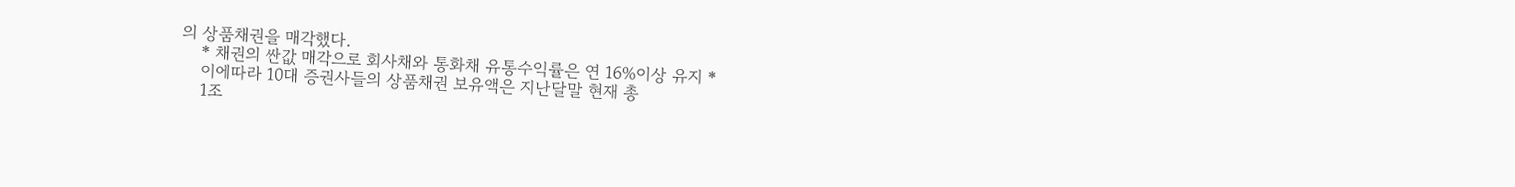의 상품채권을 매각했다.
    * 채권의 싼값 매각으로 회사채와 통화채 유통수익률은 연 16%이상 유지 *
    이에따라 10대 증권사들의 상품채권 보유액은 지난달말 현재 총
    1조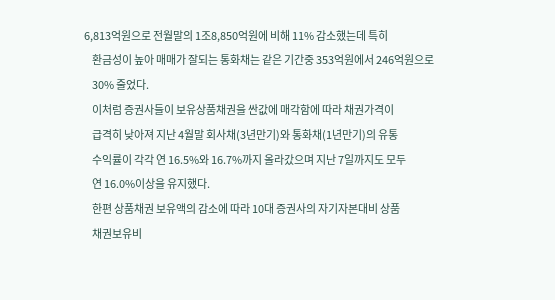6,813억원으로 전월말의 1조8,850억원에 비해 11% 감소했는데 특히
    환금성이 높아 매매가 잘되는 통화채는 같은 기간중 353억원에서 246억원으로
    30% 줄었다.
    이처럼 증권사들이 보유상품채권을 싼값에 매각함에 따라 채권가격이
    급격히 낮아져 지난 4월말 회사채(3년만기)와 통화채(1년만기)의 유통
    수익률이 각각 연 16.5%와 16.7%까지 올라갔으며 지난 7일까지도 모두
    연 16.0%이상을 유지했다.
    한편 상품채권 보유액의 감소에 따라 10대 증권사의 자기자본대비 상품
    채권보유비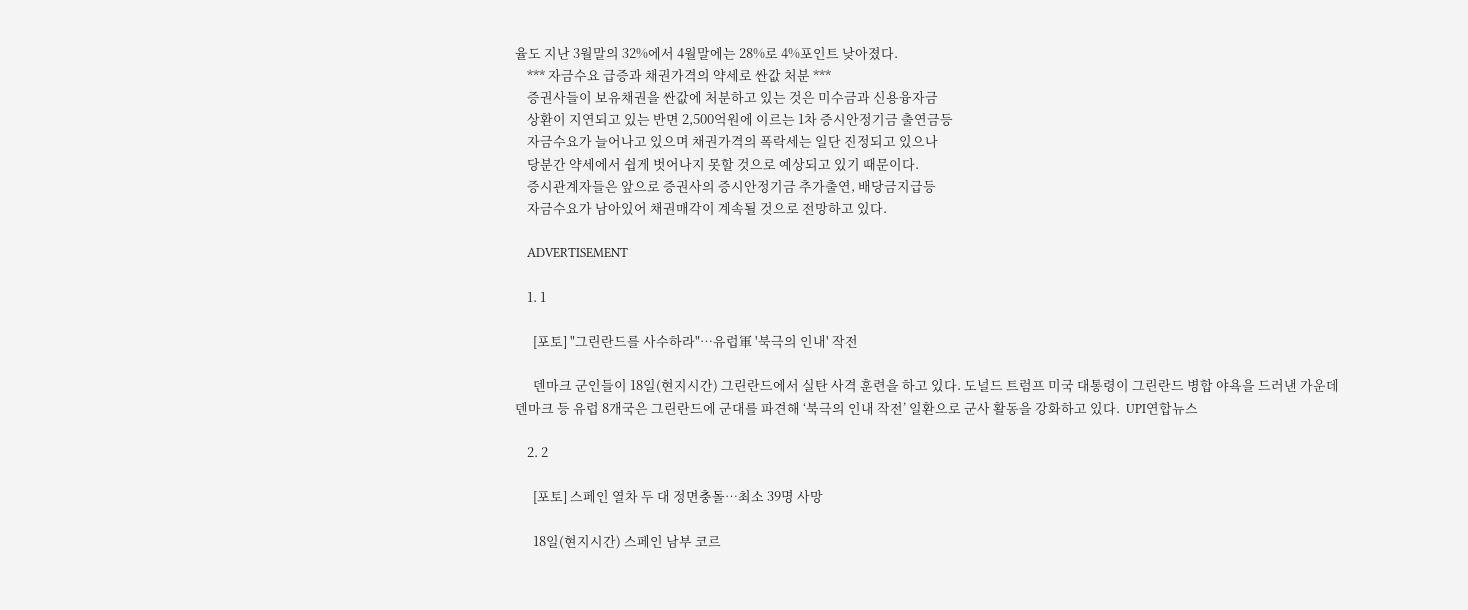율도 지난 3월말의 32%에서 4월말에는 28%로 4%포인트 낮아졌다.
    *** 자금수요 급증과 채권가격의 약세로 싼값 처분 ***
    증권사들이 보유채권을 싼값에 처분하고 있는 것은 미수금과 신용융자금
    상환이 지연되고 있는 반면 2,500억원에 이르는 1차 증시안정기금 출연금등
    자금수요가 늘어나고 있으며 채권가격의 폭락세는 일단 진정되고 있으나
    당분간 약세에서 쉽게 벗어나지 못할 것으로 예상되고 있기 때문이다.
    증시관계자들은 앞으로 증권사의 증시안정기금 추가출연, 배당금지급등
    자금수요가 남아있어 채권매각이 계속될 것으로 전망하고 있다.

    ADVERTISEMENT

    1. 1

      [포토] "그린란드를 사수하라"…유럽軍 '북극의 인내' 작전

      덴마크 군인들이 18일(현지시간) 그린란드에서 실탄 사격 훈련을 하고 있다. 도널드 트럼프 미국 대통령이 그린란드 병합 야욕을 드러낸 가운데 덴마크 등 유럽 8개국은 그린란드에 군대를 파견해 ‘북극의 인내 작전’ 일환으로 군사 활동을 강화하고 있다.  UPI연합뉴스

    2. 2

      [포토] 스페인 열차 두 대 정면충돌…최소 39명 사망

      18일(현지시간) 스페인 남부 코르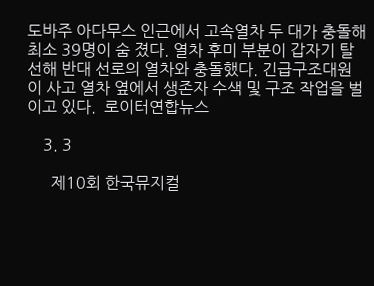도바주 아다무스 인근에서 고속열차 두 대가 충돌해 최소 39명이 숨 졌다. 열차 후미 부분이 갑자기 탈선해 반대 선로의 열차와 충돌했다. 긴급구조대원이 사고 열차 옆에서 생존자 수색 및 구조 작업을 벌이고 있다.  로이터연합뉴스

    3. 3

      제10회 한국뮤지컬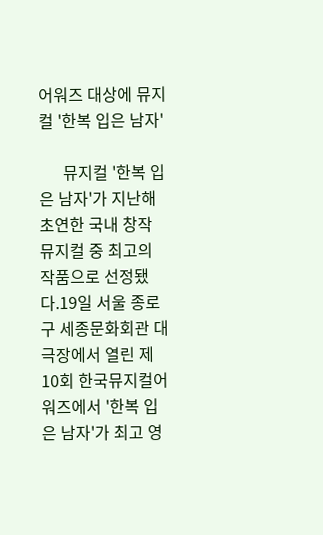어워즈 대상에 뮤지컬 '한복 입은 남자'

      뮤지컬 '한복 입은 남자'가 지난해 초연한 국내 창작 뮤지컬 중 최고의 작품으로 선정됐다.19일 서울 종로구 세종문화회관 대극장에서 열린 제10회 한국뮤지컬어워즈에서 '한복 입은 남자'가 최고 영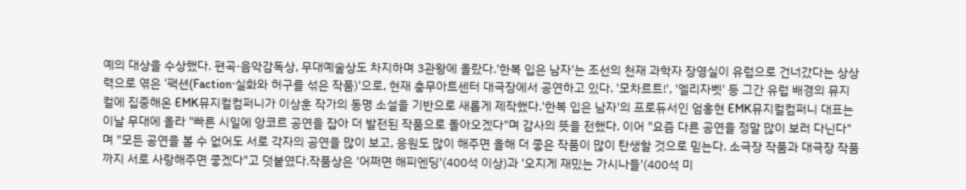예의 대상을 수상했다. 편곡·음악감독상, 무대예술상도 차지하며 3관왕에 올랐다.'한복 입은 남자'는 조선의 천재 과학자 장영실이 유럽으로 건너갔다는 상상력으로 엮은 '팩션(Faction·실화와 허구를 섞은 작품)'으로, 현재 충무아트센터 대극장에서 공연하고 있다. '모차르트!', '엘리자벳' 등 그간 유럽 배경의 뮤지컬에 집중해온 EMK뮤지컬컴퍼니가 이상훈 작가의 동명 소설을 기반으로 새롭게 제작했다.'한복 입은 남자'의 프로듀서인 엄홍현 EMK뮤지컬컴퍼니 대표는 이날 무대에 올라 "빠른 시일에 앙코르 공연을 잡아 더 발전된 작품으로 돌아오겠다"며 감사의 뜻을 전했다. 이어 "요즘 다른 공연을 정말 많이 보러 다닌다"며 "모든 공연을 볼 수 없어도 서로 각자의 공연을 많이 보고, 응원도 많이 해주면 올해 더 좋은 작품이 많이 탄생할 것으로 믿는다. 소극장 작품과 대극장 작품까지 서로 사랑해주면 좋겠다"고 덧붙였다.작품상은 '어쩌면 해피엔딩'(400석 이상)과 '오지게 재밌는 가시나들'(400석 미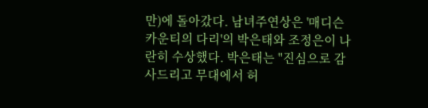만)에 돌아갔다. 남녀주연상은 '매디슨 카운티의 다리'의 박은태와 조정은이 나란히 수상했다. 박은태는 "진심으로 감사드리고 무대에서 허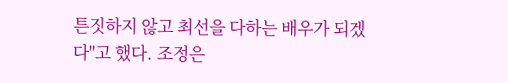튼짓하지 않고 최선을 다하는 배우가 되겠다"고 했다. 조정은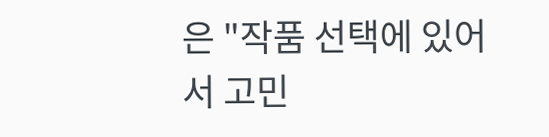은 "작품 선택에 있어서 고민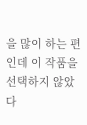을 많이 하는 편인데 이 작품을 선택하지 않았다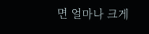면 얼마나 크게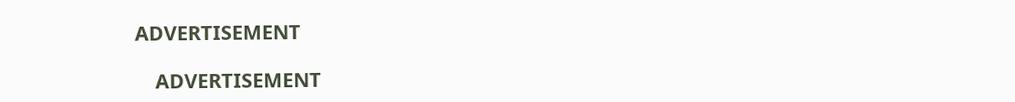ADVERTISEMENT

    ADVERTISEMENT